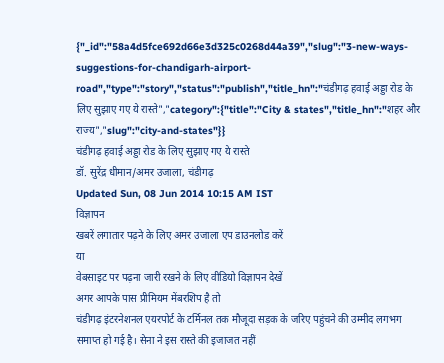{"_id":"58a4d5fce692d66e3d325c0268d44a39","slug":"3-new-ways-suggestions-for-chandigarh-airport-road","type":"story","status":"publish","title_hn":"चंडीगढ़ हवाई अड्डा रोड के लिए सुझाए गए ये रास्ते","category":{"title":"City & states","title_hn":"शहर और राज्य","slug":"city-and-states"}}
चंडीगढ़ हवाई अड्डा रोड के लिए सुझाए गए ये रास्ते
डॉ. सुरेंद्र धीमान/अमर उजाला, चंडीगढ़
Updated Sun, 08 Jun 2014 10:15 AM IST
विज्ञापन
खबरें लगातार पढ़ने के लिए अमर उजाला एप डाउनलोड करें
या
वेबसाइट पर पढ़ना जारी रखने के लिए वीडियो विज्ञापन देखें
अगर आपके पास प्रीमियम मेंबरशिप है तो
चंडीगढ़ इंटरनेशनल एयरपोर्ट के टर्मिनल तक मौजूदा सड़क के जरिए पहुंचने की उम्मीद लगभग समाप्त हो गई है। सेना ने इस रास्ते की इजाजत नहीं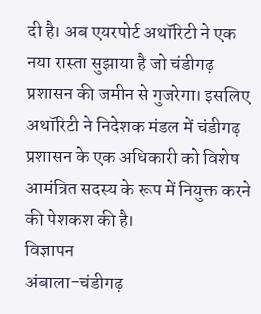दी है। अब एयरपोर्ट अथॉरिटी ने एक नया रास्ता सुझाया है जो चंडीगढ़ प्रशासन की जमीन से गुजरेगा। इसलिए अथॉरिटी ने निदेशक मंडल में चंडीगढ़ प्रशासन के एक अधिकारी को विशेष आमंत्रित सदस्य के रूप में नियुक्त करने की पेशकश की है।
विज्ञापन
अंबाला-चंडीगढ़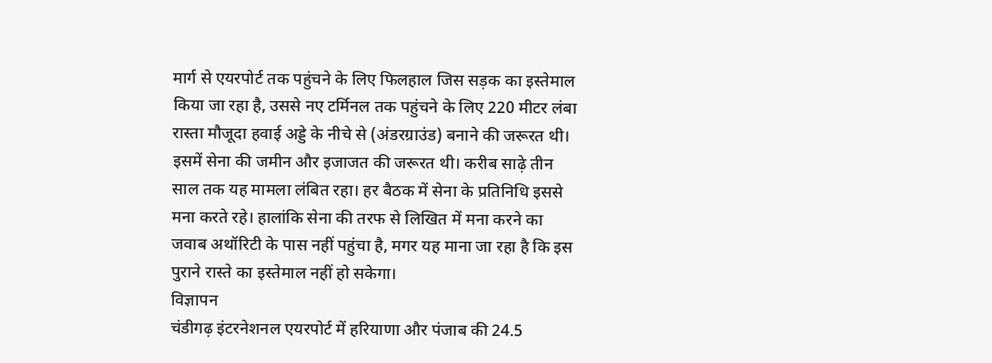मार्ग से एयरपोर्ट तक पहुंचने के लिए फिलहाल जिस सड़क का इस्तेमाल किया जा रहा है, उससे नए टर्मिनल तक पहुंचने के लिए 220 मीटर लंबा रास्ता मौजूदा हवाई अड्डे के नीचे से (अंडरग्राउंड) बनाने की जरूरत थी। इसमें सेना की जमीन और इजाजत की जरूरत थी। करीब साढ़े तीन साल तक यह मामला लंबित रहा। हर बैठक में सेना के प्रतिनिधि इससे मना करते रहे। हालांकि सेना की तरफ से लिखित में मना करने का जवाब अथॉरिटी के पास नहीं पहुंचा है, मगर यह माना जा रहा है कि इस पुराने रास्ते का इस्तेमाल नहीं हो सकेगा।
विज्ञापन
चंडीगढ़ इंटरनेशनल एयरपोर्ट में हरियाणा और पंजाब की 24.5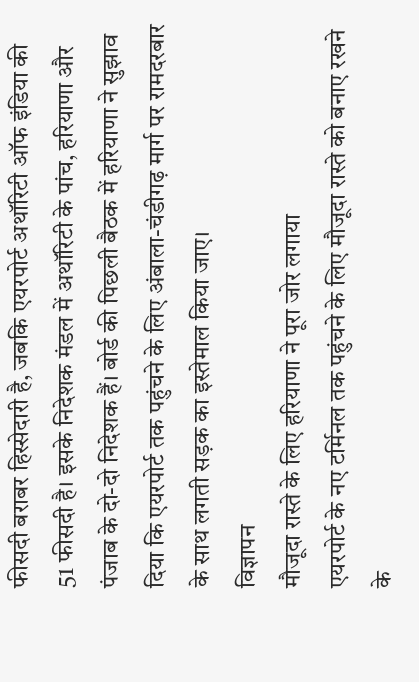फीसदी बराबर हिस्सेदारी है, जबकि एयरपोर्ट अथॉरिटी ऑफ इंडिया की 51 फीसदी है। इसके निदेशक मंडल में अथॉरिटी के पांच, हरियाणा और पंजाब के दो-दो निदेशक हैं। बोर्ड की पिछली बैठक में हरियाणा ने सुझाव दिया कि एयरपोर्ट तक पहुंचने के लिए अंबाला-चंडीगढ़ मार्ग पर रामदरबार के साथ लगती सड़क का इस्तेमाल किया जाए।
विज्ञापन
मौजूदा रास्ते के लिए हरियाणा ने पूरा जोर लगाया
एयरपोर्ट के नए टर्मिनल तक पहुंचने के लिए मौजूदा रास्ते को बनाए रखने के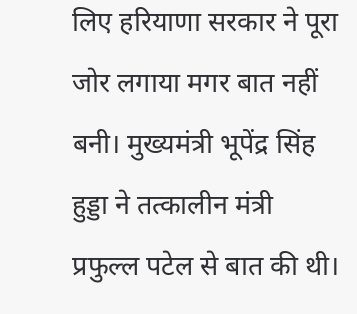लिए हरियाणा सरकार ने पूरा जोर लगाया मगर बात नहीं बनी। मुख्यमंत्री भूपेंद्र सिंह हुड्डा ने तत्कालीन मंत्री प्रफुल्ल पटेल से बात की थी।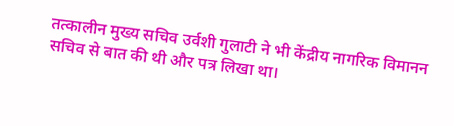तत्कालीन मुख्य सचिव उर्वशी गुलाटी ने भी केंद्रीय नागरिक विमानन सचिव से बात की थी और पत्र लिखा था।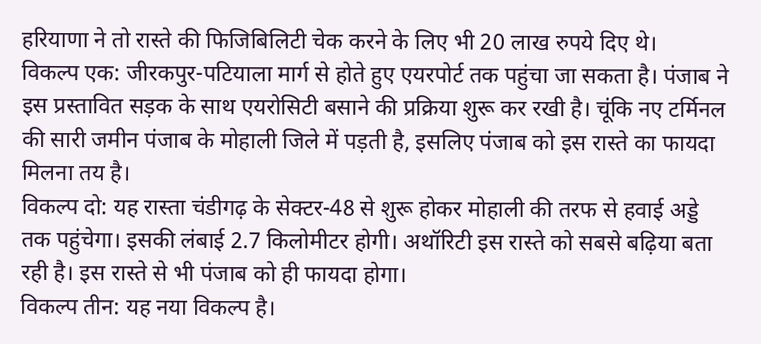हरियाणा ने तो रास्ते की फिजिबिलिटी चेक करने के लिए भी 20 लाख रुपये दिए थे।
विकल्प एक: जीरकपुर-पटियाला मार्ग से होते हुए एयरपोर्ट तक पहुंचा जा सकता है। पंजाब ने इस प्रस्तावित सड़क के साथ एयरोसिटी बसाने की प्रक्रिया शुरू कर रखी है। चूंकि नए टर्मिनल की सारी जमीन पंजाब के मोहाली जिले में पड़ती है, इसलिए पंजाब को इस रास्ते का फायदा मिलना तय है।
विकल्प दो: यह रास्ता चंडीगढ़ के सेक्टर-48 से शुरू होकर मोहाली की तरफ से हवाई अड्डे तक पहुंचेगा। इसकी लंबाई 2.7 किलोमीटर होगी। अथॉरिटी इस रास्ते को सबसे बढ़िया बता रही है। इस रास्ते से भी पंजाब को ही फायदा होगा।
विकल्प तीन: यह नया विकल्प है।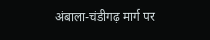अंबाला-चंडीगढ़ मार्ग पर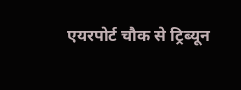एयरपोर्ट चौक से ट्रिब्यून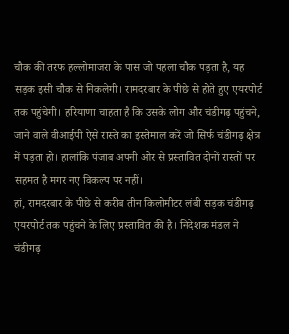चौक की तरफ हल्लोमाजरा के पास जो पहला चौक पड़ता है, यह सड़क इसी चौक से निकलेगी। रामदरबार के पीछे से होते हुए एयरपोर्ट तक पहुंचेगी। हरियाणा चाहता है कि उसके लोग और चंडीगढ़ पहुंचने, जाने वाले वीआईपी ऐसे रास्ते का इस्तेमाल करें जो सिर्फ चंडीगढ़ क्षेत्र में पड़ता हो। हालांकि पंजाब अपनी ओर से प्रस्तावित दोनों रास्तों पर सहमत है मगर नए विकल्प पर नहीं।
हां, रामदरबार के पीछे से करीब तीन किलोमीटर लंबी सड़क चंडीगढ़ एयरपोर्ट तक पहुंचने के लिए प्रस्तावित की है। निदेशक मंडल ने चंडीगढ़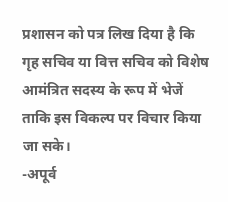प्रशासन को पत्र लिख दिया है कि गृह सचिव या वित्त सचिव को विशेष आमंत्रित सदस्य के रूप में भेजें ताकि इस विकल्प पर विचार किया जा सके।
-अपूर्व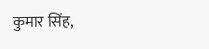कुमार सिंह,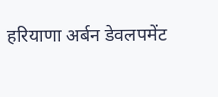हरियाणा अर्बन डेवलपमेंट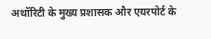अथॉरिटी के मुख्य प्रशासक और एयरपोर्ट के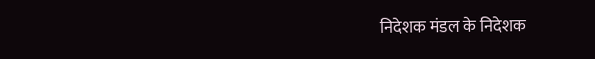निदेशक मंडल के निदेशक